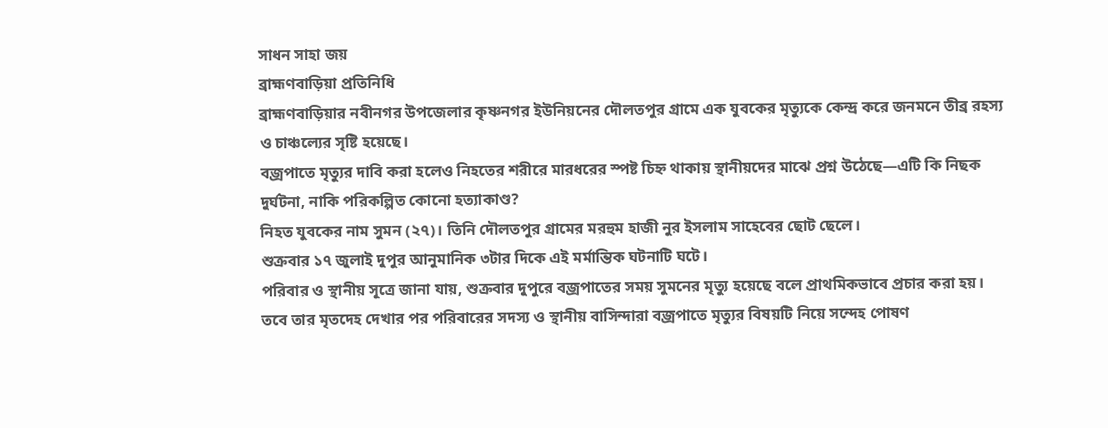সাধন সাহা জয়
ব্রাহ্মণবাড়িয়া প্রতিনিধি
ব্রাহ্মণবাড়িয়ার নবীনগর উপজেলার কৃষ্ণনগর ইউনিয়নের দৌলতপুর গ্রামে এক যুবকের মৃত্যুকে কেন্দ্র করে জনমনে তীব্র রহস্য ও চাঞ্চল্যের সৃষ্টি হয়েছে।
বজ্রপাতে মৃত্যুর দাবি করা হলেও নিহতের শরীরে মারধরের স্পষ্ট চিহ্ন থাকায় স্থানীয়দের মাঝে প্রশ্ন উঠেছে—এটি কি নিছক দুর্ঘটনা, নাকি পরিকল্পিত কোনো হত্যাকাণ্ড?
নিহত যুবকের নাম সুমন (২৭)। তিনি দৌলতপুর গ্রামের মরহুম হাজী নুর ইসলাম সাহেবের ছোট ছেলে।
শুক্রবার ১৭ জুলাই দুপুর আনুমানিক ৩টার দিকে এই মর্মান্তিক ঘটনাটি ঘটে।
পরিবার ও স্থানীয় সূত্রে জানা যায়, শুক্রবার দুপুরে বজ্রপাতের সময় সুমনের মৃত্যু হয়েছে বলে প্রাথমিকভাবে প্রচার করা হয়। তবে তার মৃতদেহ দেখার পর পরিবারের সদস্য ও স্থানীয় বাসিন্দারা বজ্রপাতে মৃত্যুর বিষয়টি নিয়ে সন্দেহ পোষণ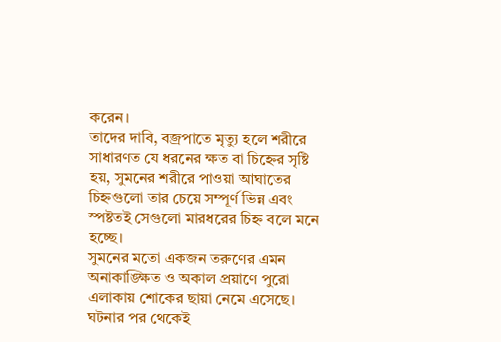করেন।
তাদের দাবি, বজ্রপাতে মৃত্যু হলে শরীরে সাধারণত যে ধরনের ক্ষত বা চিহ্নের সৃষ্টি হয়, সুমনের শরীরে পাওয়া আঘাতের চিহ্নগুলো তার চেয়ে সম্পূর্ণ ভিন্ন এবং স্পষ্টতই সেগুলো মারধরের চিহ্ন বলে মনে হচ্ছে।
সুমনের মতো একজন তরুণের এমন অনাকাঙ্ক্ষিত ও অকাল প্রয়াণে পুরো এলাকায় শোকের ছায়া নেমে এসেছে। ঘটনার পর থেকেই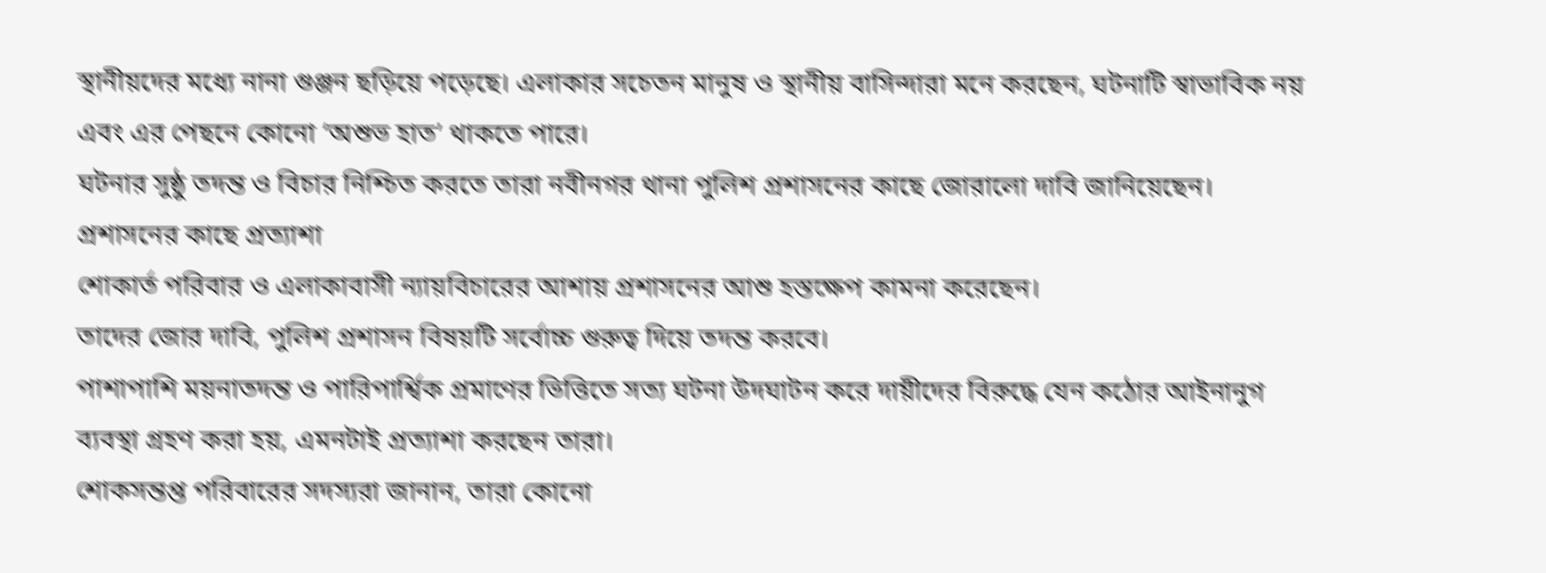স্থানীয়দের মধ্যে নানা গুঞ্জন ছড়িয়ে পড়েছে। এলাকার সচেতন মানুষ ও স্থানীয় বাসিন্দারা মনে করছেন, ঘটনাটি স্বাভাবিক নয় এবং এর পেছনে কোনো ‘অশুভ হাত’ থাকতে পারে।
ঘটনার সুষ্ঠু তদন্ত ও বিচার নিশ্চিত করতে তারা নবীনগর থানা পুলিশ প্রশাসনের কাছে জোরালো দাবি জানিয়েছেন।
প্রশাসনের কাছে প্রত্যাশা
শোকার্ত পরিবার ও এলাকাবাসী ন্যায়বিচারের আশায় প্রশাসনের আশু হস্তক্ষেপ কামনা করেছেন।
তাদের জোর দাবি, পুলিশ প্রশাসন বিষয়টি সর্বোচ্চ গুরুত্ব দিয়ে তদন্ত করবে।
পাশাপাশি ময়নাতদন্ত ও পারিপার্শ্বিক প্রমাণের ভিত্তিতে সত্য ঘটনা উদঘাটন করে দায়ীদের বিরুদ্ধে যেন কঠোর আইনানুগ ব্যবস্থা গ্রহণ করা হয়, এমনটাই প্রত্যাশা করছেন তারা।
শোকসন্তপ্ত পরিবারের সদস্যরা জানান, তারা কোনো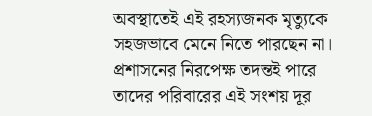অবস্থাতেই এই রহস্যজনক মৃত্যুকে সহজভাবে মেনে নিতে পারছেন না।
প্রশাসনের নিরপেক্ষ তদন্তই পারে তাদের পরিবারের এই সংশয় দূর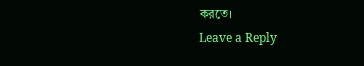করতে।
Leave a Reply